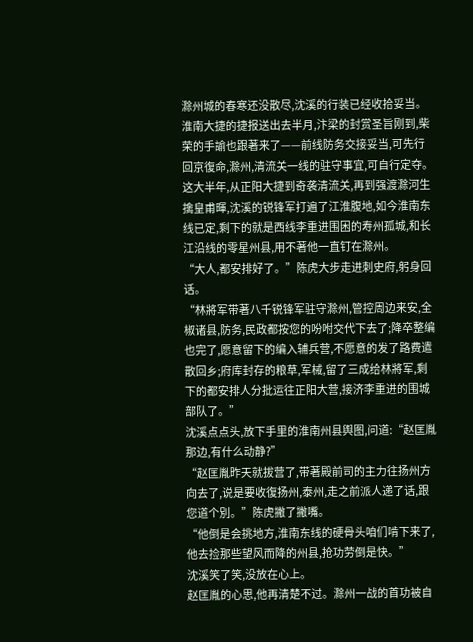滁州城的春寒还没散尽,沈溪的行装已经收拾妥当。
淮南大捷的捷报送出去半月,汴梁的封赏圣旨刚到,柴荣的手諭也跟著来了——前线防务交接妥当,可先行回京復命,滁州,清流关一线的驻守事宜,可自行定夺。
这大半年,从正阳大捷到奇袭清流关,再到强渡滁河生擒皇甫暉,沈溪的锐锋军打遍了江淮腹地,如今淮南东线已定,剩下的就是西线李重进围困的寿州孤城,和长江沿线的零星州县,用不著他一直钉在滁州。
“大人,都安排好了。”陈虎大步走进刺史府,躬身回话。
“林將军带著八千锐锋军驻守滁州,管控周边来安,全椒诸县,防务,民政都按您的吩咐交代下去了;降卒整编也完了,愿意留下的编入辅兵营,不愿意的发了路费遣散回乡;府库封存的粮草,军械,留了三成给林將军,剩下的都安排人分批运往正阳大营,接济李重进的围城部队了。”
沈溪点点头,放下手里的淮南州县舆图,问道:“赵匡胤那边,有什么动静?”
“赵匡胤昨天就拔营了,带著殿前司的主力往扬州方向去了,说是要收復扬州,泰州,走之前派人递了话,跟您道个別。”陈虎撇了撇嘴。
“他倒是会挑地方,淮南东线的硬骨头咱们啃下来了,他去捡那些望风而降的州县,抢功劳倒是快。”
沈溪笑了笑,没放在心上。
赵匡胤的心思,他再清楚不过。滁州一战的首功被自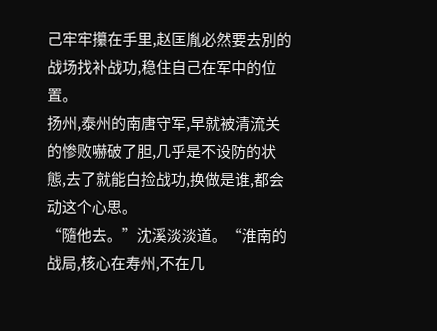己牢牢攥在手里,赵匡胤必然要去別的战场找补战功,稳住自己在军中的位置。
扬州,泰州的南唐守军,早就被清流关的惨败嚇破了胆,几乎是不设防的状態,去了就能白捡战功,换做是谁,都会动这个心思。
“隨他去。”沈溪淡淡道。“淮南的战局,核心在寿州,不在几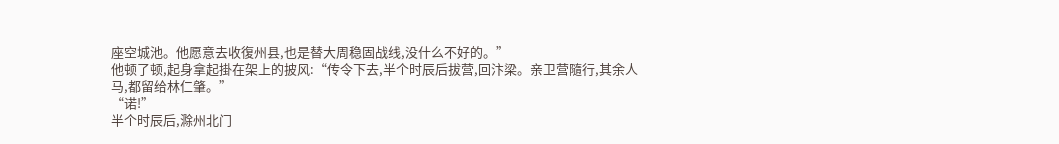座空城池。他愿意去收復州县,也是替大周稳固战线,没什么不好的。”
他顿了顿,起身拿起掛在架上的披风:“传令下去,半个时辰后拔营,回汴梁。亲卫营隨行,其余人马,都留给林仁肇。”
“诺!”
半个时辰后,滁州北门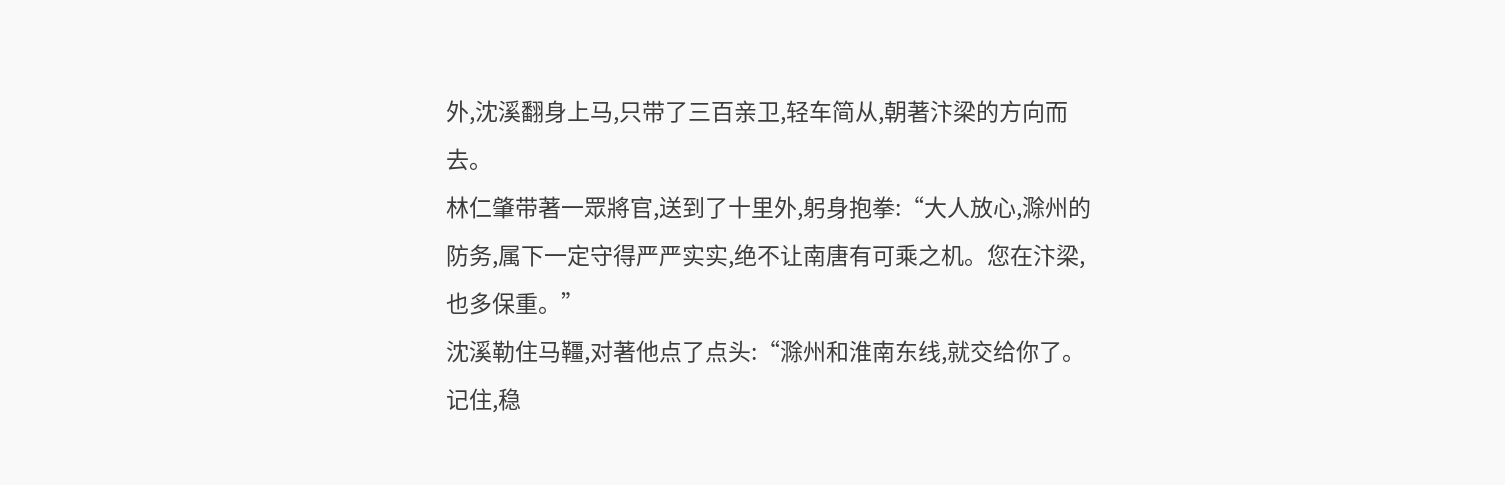外,沈溪翻身上马,只带了三百亲卫,轻车简从,朝著汴梁的方向而去。
林仁肇带著一眾將官,送到了十里外,躬身抱拳:“大人放心,滁州的防务,属下一定守得严严实实,绝不让南唐有可乘之机。您在汴梁,也多保重。”
沈溪勒住马韁,对著他点了点头:“滁州和淮南东线,就交给你了。记住,稳